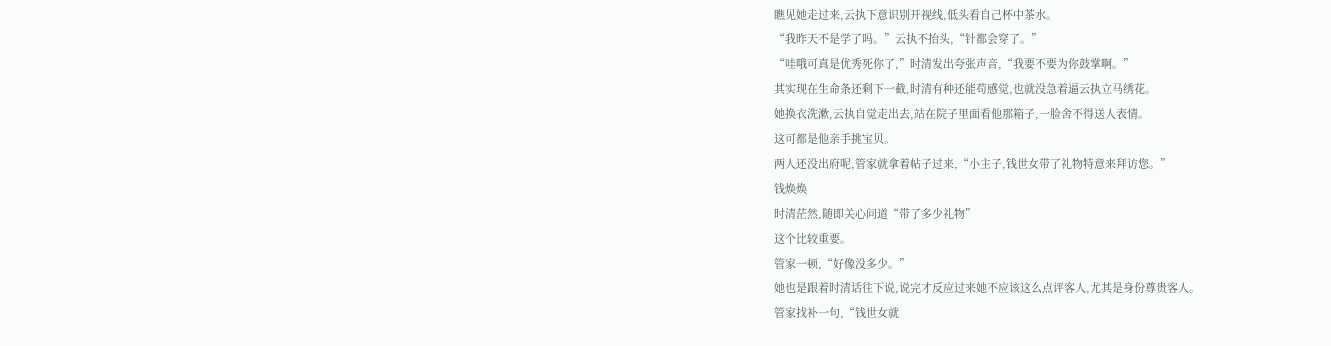瞧见她走过来,云执下意识别开视线,低头看自己杯中茶水。
“我昨天不是学了吗。”云执不抬头,“针都会穿了。”
“哇哦可真是优秀死你了,”时清发出夸张声音,“我要不要为你鼓掌啊。”
其实现在生命条还剩下一截,时清有种还能苟感觉,也就没急着逼云执立马绣花。
她换衣洗漱,云执自觉走出去,站在院子里面看他那箱子,一脸舍不得送人表情。
这可都是他亲手挑宝贝。
两人还没出府呢,管家就拿着帖子过来,“小主子,钱世女带了礼物特意来拜访您。”
钱焕焕
时清茫然,随即关心问道“带了多少礼物”
这个比较重要。
管家一顿,“好像没多少。”
她也是跟着时清话往下说,说完才反应过来她不应该这么点评客人,尤其是身份尊贵客人。
管家找补一句,“钱世女就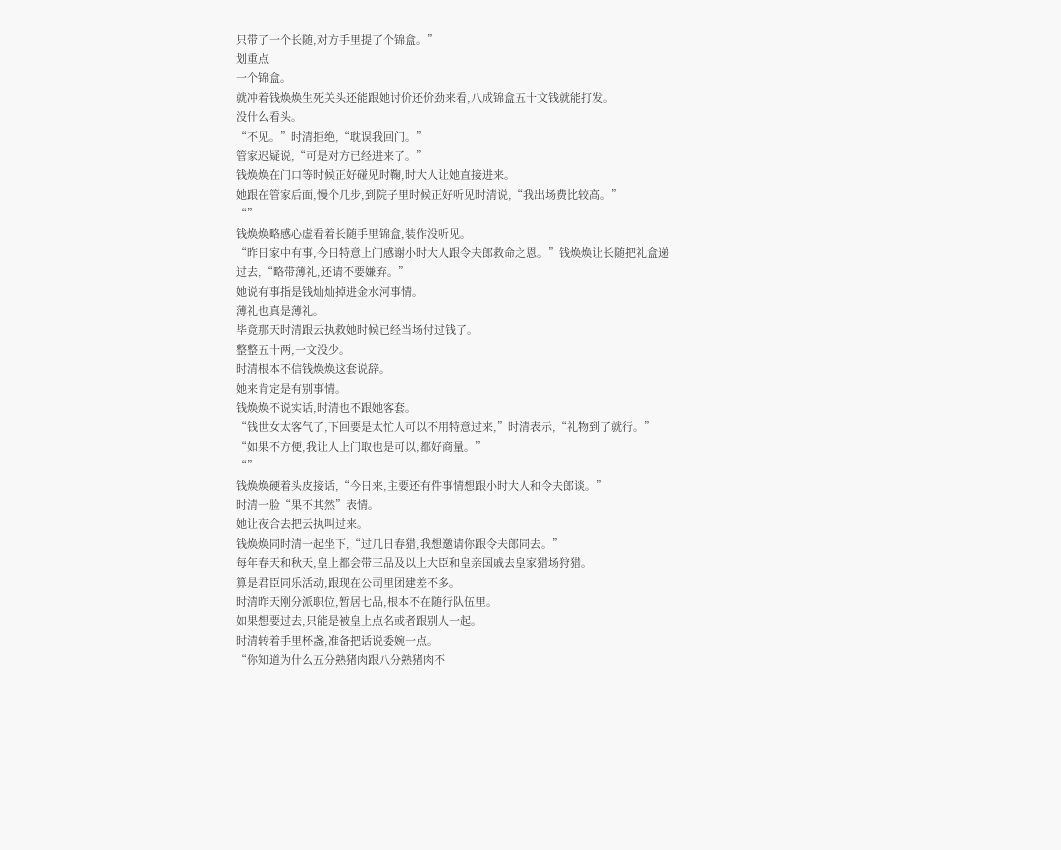只带了一个长随,对方手里提了个锦盒。”
划重点
一个锦盒。
就冲着钱焕焕生死关头还能跟她讨价还价劲来看,八成锦盒五十文钱就能打发。
没什么看头。
“不见。”时清拒绝,“耽误我回门。”
管家迟疑说,“可是对方已经进来了。”
钱焕焕在门口等时候正好碰见时鞠,时大人让她直接进来。
她跟在管家后面,慢个几步,到院子里时候正好听见时清说,“我出场费比较高。”
“”
钱焕焕略感心虚看着长随手里锦盒,装作没听见。
“昨日家中有事,今日特意上门感谢小时大人跟令夫郎救命之恩。”钱焕焕让长随把礼盒递过去,“略带薄礼,还请不要嫌弃。”
她说有事指是钱灿灿掉进金水河事情。
薄礼也真是薄礼。
毕竟那天时清跟云执救她时候已经当场付过钱了。
整整五十两,一文没少。
时清根本不信钱焕焕这套说辞。
她来肯定是有别事情。
钱焕焕不说实话,时清也不跟她客套。
“钱世女太客气了,下回要是太忙人可以不用特意过来,”时清表示,“礼物到了就行。”
“如果不方便,我让人上门取也是可以,都好商量。”
“”
钱焕焕硬着头皮接话,“今日来,主要还有件事情想跟小时大人和令夫郎谈。”
时清一脸“果不其然”表情。
她让夜合去把云执叫过来。
钱焕焕同时清一起坐下,“过几日春猎,我想邀请你跟令夫郎同去。”
每年春天和秋天,皇上都会带三品及以上大臣和皇亲国戚去皇家猎场狩猎。
算是君臣同乐活动,跟现在公司里团建差不多。
时清昨天刚分派职位,暂居七品,根本不在随行队伍里。
如果想要过去,只能是被皇上点名或者跟别人一起。
时清转着手里杯盏,准备把话说委婉一点。
“你知道为什么五分熟猪肉跟八分熟猪肉不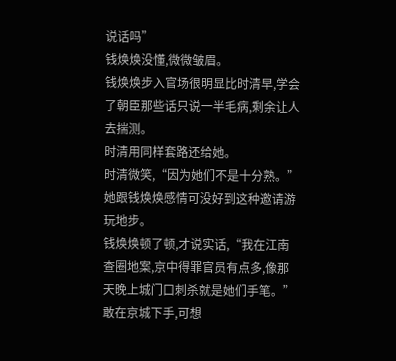说话吗”
钱焕焕没懂,微微皱眉。
钱焕焕步入官场很明显比时清早,学会了朝臣那些话只说一半毛病,剩余让人去揣测。
时清用同样套路还给她。
时清微笑,“因为她们不是十分熟。”
她跟钱焕焕感情可没好到这种邀请游玩地步。
钱焕焕顿了顿,才说实话,“我在江南查圈地案,京中得罪官员有点多,像那天晚上城门口刺杀就是她们手笔。”
敢在京城下手,可想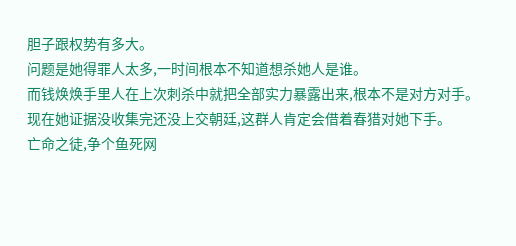胆子跟权势有多大。
问题是她得罪人太多,一时间根本不知道想杀她人是谁。
而钱焕焕手里人在上次刺杀中就把全部实力暴露出来,根本不是对方对手。
现在她证据没收集完还没上交朝廷,这群人肯定会借着春猎对她下手。
亡命之徒,争个鱼死网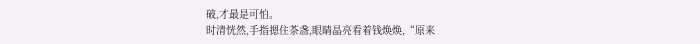破,才最是可怕。
时清恍然,手指摁住茶盏,眼睛晶亮看着钱焕焕,“原来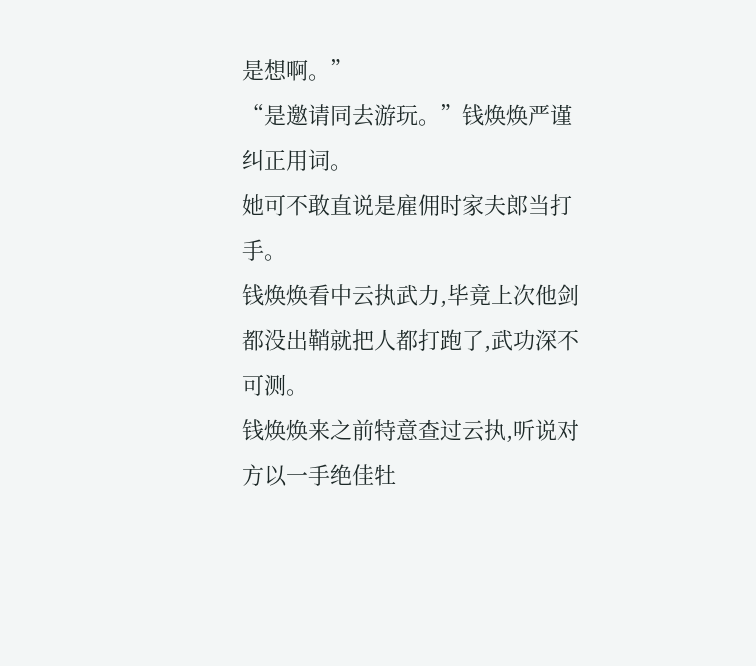是想啊。”
“是邀请同去游玩。”钱焕焕严谨纠正用词。
她可不敢直说是雇佣时家夫郎当打手。
钱焕焕看中云执武力,毕竟上次他剑都没出鞘就把人都打跑了,武功深不可测。
钱焕焕来之前特意查过云执,听说对方以一手绝佳牡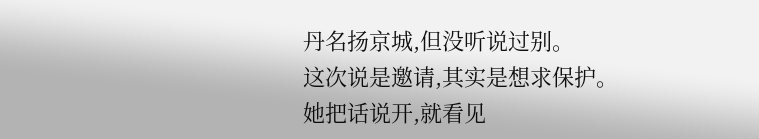丹名扬京城,但没听说过别。
这次说是邀请,其实是想求保护。
她把话说开,就看见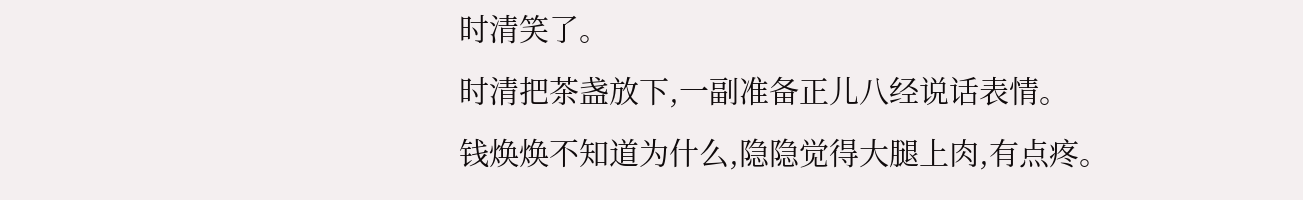时清笑了。
时清把茶盏放下,一副准备正儿八经说话表情。
钱焕焕不知道为什么,隐隐觉得大腿上肉,有点疼。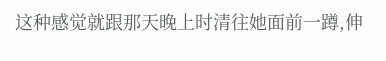这种感觉就跟那天晚上时清往她面前一蹲,伸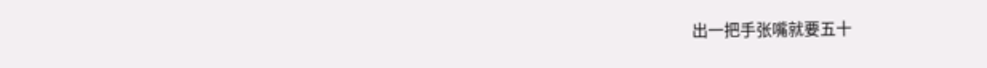出一把手张嘴就要五十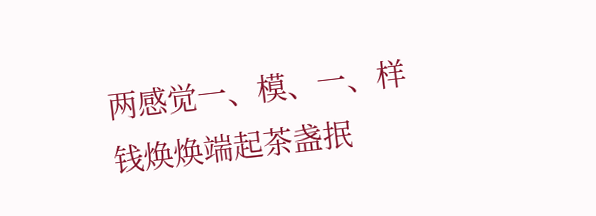两感觉一、模、一、样
钱焕焕端起茶盏抿